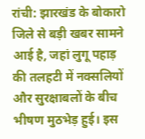रांची: झारखंड के बोकारो जिले से बड़ी खबर सामने आई है, जहां लुगू पहाड़ की तलहटी में नक्सलियों और सुरक्षाबलों के बीच भीषण मुठभेड़ हुई। इस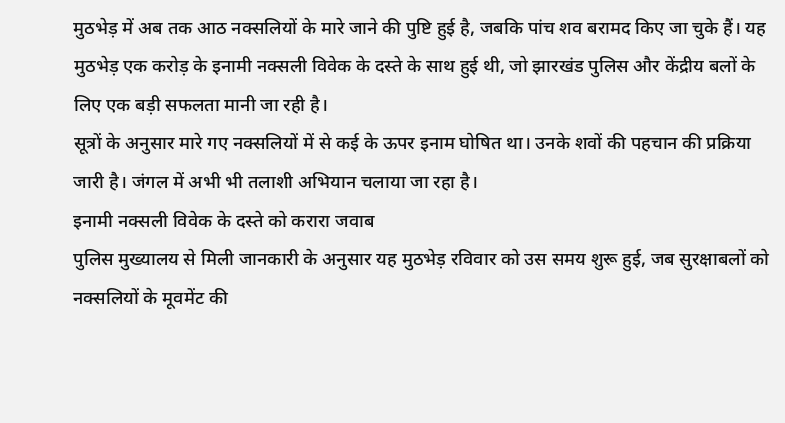मुठभेड़ में अब तक आठ नक्सलियों के मारे जाने की पुष्टि हुई है, जबकि पांच शव बरामद किए जा चुके हैं। यह मुठभेड़ एक करोड़ के इनामी नक्सली विवेक के दस्ते के साथ हुई थी, जो झारखंड पुलिस और केंद्रीय बलों के लिए एक बड़ी सफलता मानी जा रही है।
सूत्रों के अनुसार मारे गए नक्सलियों में से कई के ऊपर इनाम घोषित था। उनके शवों की पहचान की प्रक्रिया जारी है। जंगल में अभी भी तलाशी अभियान चलाया जा रहा है।
इनामी नक्सली विवेक के दस्ते को करारा जवाब
पुलिस मुख्यालय से मिली जानकारी के अनुसार यह मुठभेड़ रविवार को उस समय शुरू हुई, जब सुरक्षाबलों को नक्सलियों के मूवमेंट की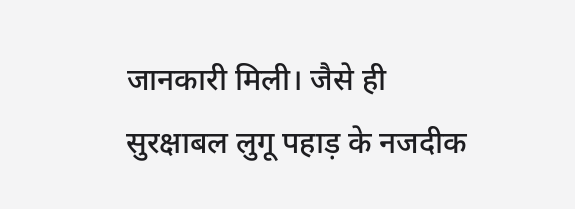जानकारी मिली। जैसे ही सुरक्षाबल लुगू पहाड़ के नजदीक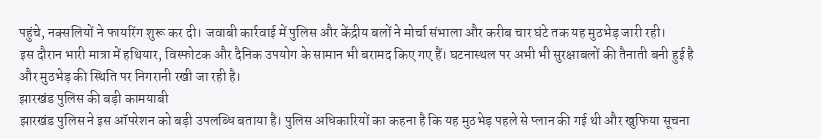पहुंचे, नक्सलियों ने फायरिंग शुरू कर दी। जवाबी कार्रवाई में पुलिस और केंद्रीय बलों ने मोर्चा संभाला और करीब चार घंटे तक यह मुठभेड़ जारी रही।
इस दौरान भारी मात्रा में हथियार, विस्फोटक और दैनिक उपयोग के सामान भी बरामद किए गए हैं। घटनास्थल पर अभी भी सुरक्षाबलों की तैनाती बनी हुई है और मुठभेड़ की स्थिति पर निगरानी रखी जा रही है।
झारखंड पुलिस की बड़ी कामयाबी
झारखंड पुलिस ने इस ऑपरेशन को बड़ी उपलब्धि बताया है। पुलिस अधिकारियों का कहना है कि यह मुठभेड़ पहले से प्लान की गई थी और खुफिया सूचना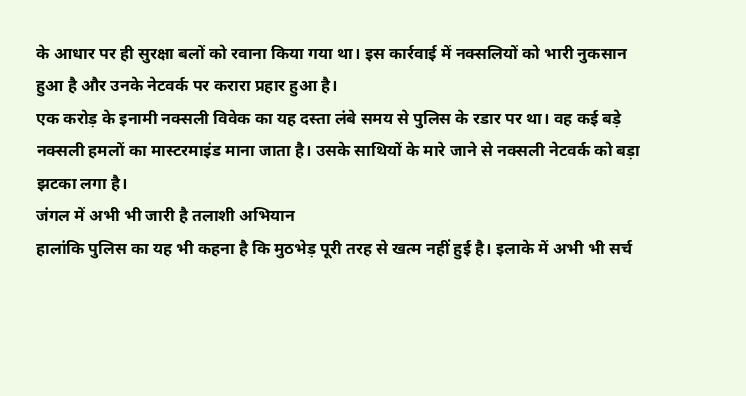के आधार पर ही सुरक्षा बलों को रवाना किया गया था। इस कार्रवाई में नक्सलियों को भारी नुकसान हुआ है और उनके नेटवर्क पर करारा प्रहार हुआ है।
एक करोड़ के इनामी नक्सली विवेक का यह दस्ता लंबे समय से पुलिस के रडार पर था। वह कई बड़े नक्सली हमलों का मास्टरमाइंड माना जाता है। उसके साथियों के मारे जाने से नक्सली नेटवर्क को बड़ा झटका लगा है।
जंगल में अभी भी जारी है तलाशी अभियान
हालांकि पुलिस का यह भी कहना है कि मुठभेड़ पूरी तरह से खत्म नहीं हुई है। इलाके में अभी भी सर्च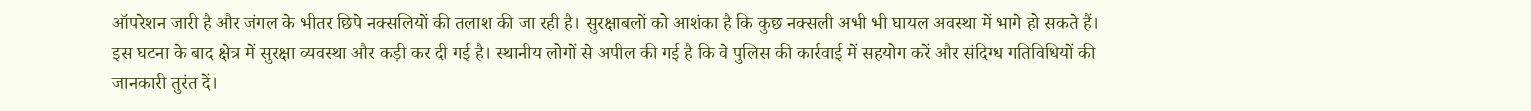ऑपरेशन जारी है और जंगल के भीतर छिपे नक्सलियों की तलाश की जा रही है। सुरक्षाबलों को आशंका है कि कुछ नक्सली अभी भी घायल अवस्था में भागे हो सकते हैं।
इस घटना के बाद क्षेत्र में सुरक्षा व्यवस्था और कड़ी कर दी गई है। स्थानीय लोगों से अपील की गई है कि वे पुलिस की कार्रवाई में सहयोग करें और संदिग्ध गतिविधियों की जानकारी तुरंत दें।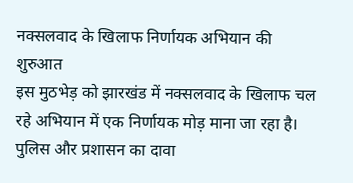नक्सलवाद के खिलाफ निर्णायक अभियान की शुरुआत
इस मुठभेड़ को झारखंड में नक्सलवाद के खिलाफ चल रहे अभियान में एक निर्णायक मोड़ माना जा रहा है। पुलिस और प्रशासन का दावा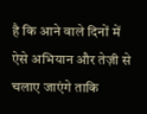है कि आने वाले दिनों में ऐसे अभियान और तेज़ी से चलाए जाएंगे ताकि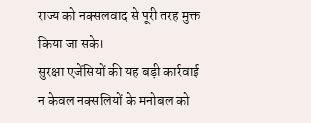राज्य को नक्सलवाद से पूरी तरह मुक्त किया जा सके।
सुरक्षा एजेंसियों की यह बड़ी कार्रवाई न केवल नक्सलियों के मनोबल को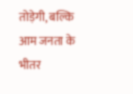तोड़ेगी, बल्कि आम जनता के भीतर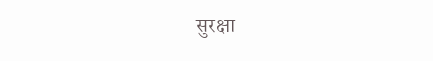सुरक्षा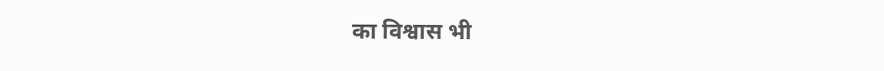का विश्वास भी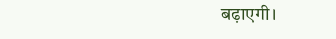बढ़ाएगी।